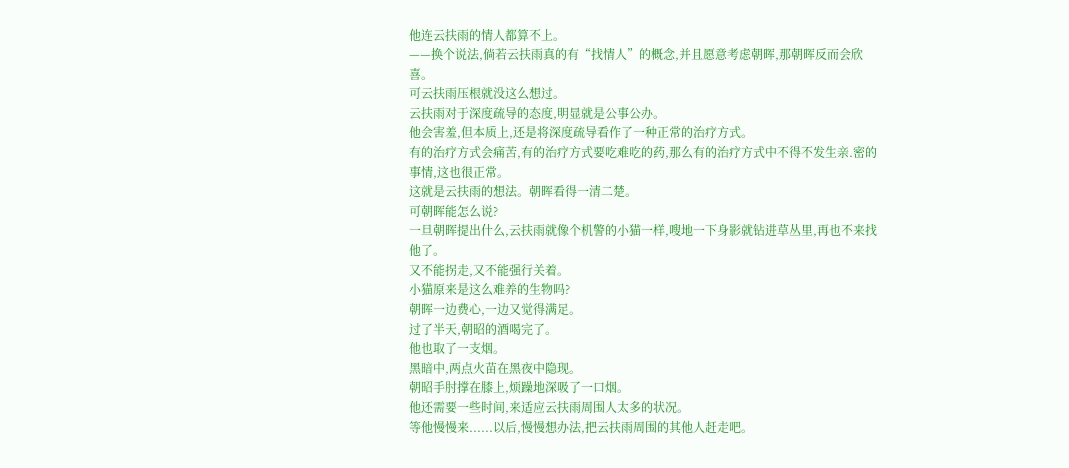他连云扶雨的情人都算不上。
——换个说法,倘若云扶雨真的有“找情人”的概念,并且愿意考虑朝晖,那朝晖反而会欣喜。
可云扶雨压根就没这么想过。
云扶雨对于深度疏导的态度,明显就是公事公办。
他会害羞,但本质上,还是将深度疏导看作了一种正常的治疗方式。
有的治疗方式会痛苦,有的治疗方式要吃难吃的药,那么有的治疗方式中不得不发生亲.密的事情,这也很正常。
这就是云扶雨的想法。朝晖看得一清二楚。
可朝晖能怎么说?
一旦朝晖提出什么,云扶雨就像个机警的小猫一样,嗖地一下身影就钻进草丛里,再也不来找他了。
又不能拐走,又不能强行关着。
小猫原来是这么难养的生物吗?
朝晖一边费心,一边又觉得满足。
过了半天,朝昭的酒喝完了。
他也取了一支烟。
黑暗中,两点火苗在黑夜中隐现。
朝昭手肘撑在膝上,烦躁地深吸了一口烟。
他还需要一些时间,来适应云扶雨周围人太多的状况。
等他慢慢来......以后,慢慢想办法,把云扶雨周围的其他人赶走吧。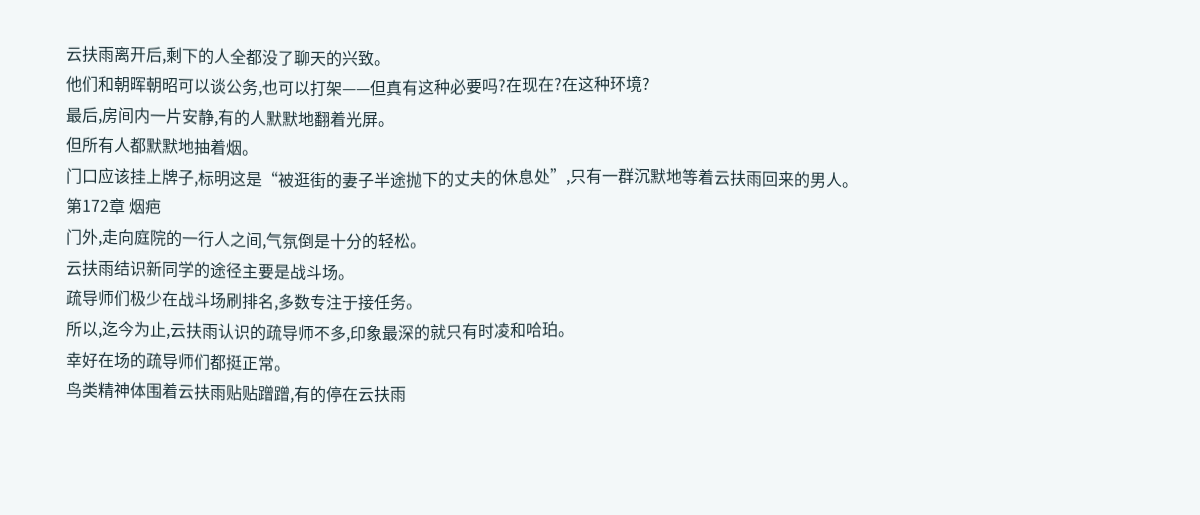云扶雨离开后,剩下的人全都没了聊天的兴致。
他们和朝晖朝昭可以谈公务,也可以打架——但真有这种必要吗?在现在?在这种环境?
最后,房间内一片安静,有的人默默地翻着光屏。
但所有人都默默地抽着烟。
门口应该挂上牌子,标明这是“被逛街的妻子半途抛下的丈夫的休息处”,只有一群沉默地等着云扶雨回来的男人。
第172章 烟疤
门外,走向庭院的一行人之间,气氛倒是十分的轻松。
云扶雨结识新同学的途径主要是战斗场。
疏导师们极少在战斗场刷排名,多数专注于接任务。
所以,迄今为止,云扶雨认识的疏导师不多,印象最深的就只有时凌和哈珀。
幸好在场的疏导师们都挺正常。
鸟类精神体围着云扶雨贴贴蹭蹭,有的停在云扶雨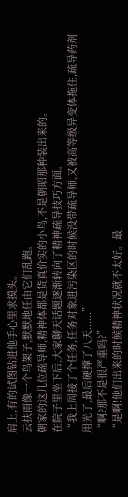肩上,有的试图钻进他手心里求摸头。
云扶雨像一个鸟架子,默默地任由它们乱跑。
朝家的这几位疏导师,精神体都是货真价实的小鸟,不是朝昭那种装出来的。
在院子里坐下后,大家聊天话题逐渐转向了精神疏导技巧方面。
“我上周接了个任务,任务对象进污染区的时候没带疏导师,又被高等级异变体拖住,疏导药剂用光了,最后硬撑了八天......”
“啊?那不是很严重吗?”
“是啊!他们出来的时候精神状况就不太好。最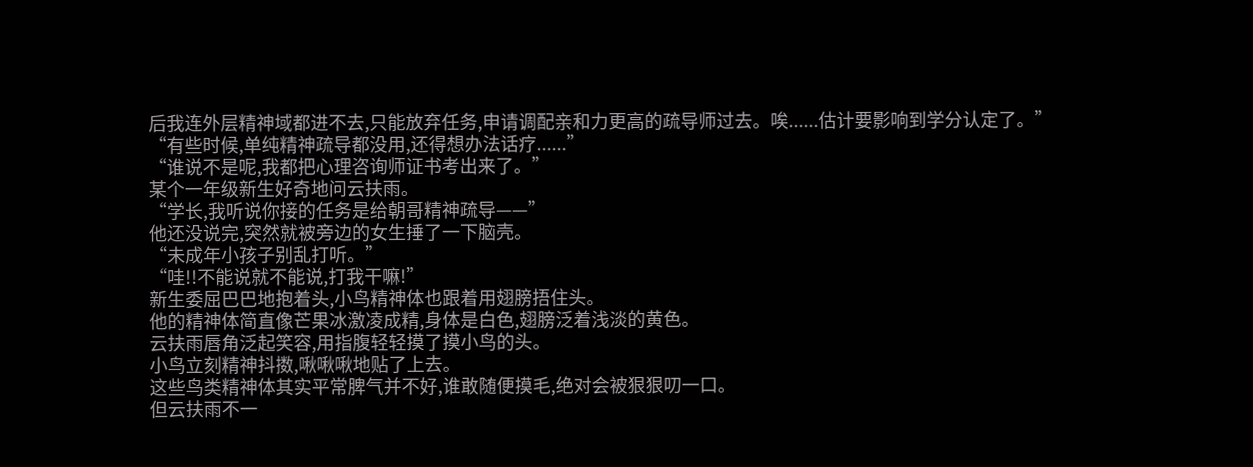后我连外层精神域都进不去,只能放弃任务,申请调配亲和力更高的疏导师过去。唉......估计要影响到学分认定了。”
“有些时候,单纯精神疏导都没用,还得想办法话疗......”
“谁说不是呢,我都把心理咨询师证书考出来了。”
某个一年级新生好奇地问云扶雨。
“学长,我听说你接的任务是给朝哥精神疏导——”
他还没说完,突然就被旁边的女生捶了一下脑壳。
“未成年小孩子别乱打听。”
“哇!!不能说就不能说,打我干嘛!”
新生委屈巴巴地抱着头,小鸟精神体也跟着用翅膀捂住头。
他的精神体简直像芒果冰激凌成精,身体是白色,翅膀泛着浅淡的黄色。
云扶雨唇角泛起笑容,用指腹轻轻摸了摸小鸟的头。
小鸟立刻精神抖擞,啾啾啾地贴了上去。
这些鸟类精神体其实平常脾气并不好,谁敢随便摸毛,绝对会被狠狠叨一口。
但云扶雨不一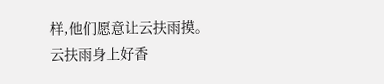样,他们愿意让云扶雨摸。
云扶雨身上好香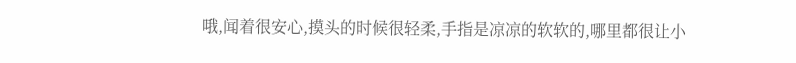哦,闻着很安心,摸头的时候很轻柔,手指是凉凉的软软的,哪里都很让小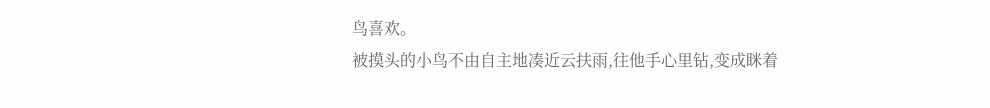鸟喜欢。
被摸头的小鸟不由自主地凑近云扶雨,往他手心里钻,变成眯着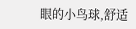眼的小鸟球,舒适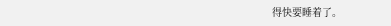得快要睡着了。